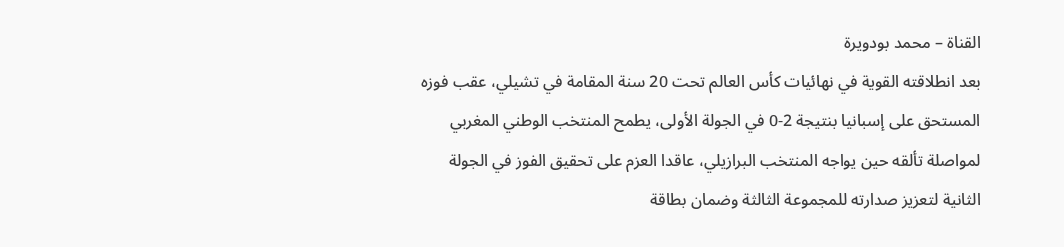القناة – محمد بودويرة
بعد انطلاقته القوية في نهائيات كأس العالم تحت 20 سنة المقامة في تشيلي، عقب فوزه المستحق على إسبانيا بنتيجة 2-0 في الجولة الأولى، يطمح المنتخب الوطني المغربي لمواصلة تألقه حين يواجه المنتخب البرازيلي، عاقدا العزم على تحقيق الفوز في الجولة الثانية لتعزيز صدارته للمجموعة الثالثة وضمان بطاقة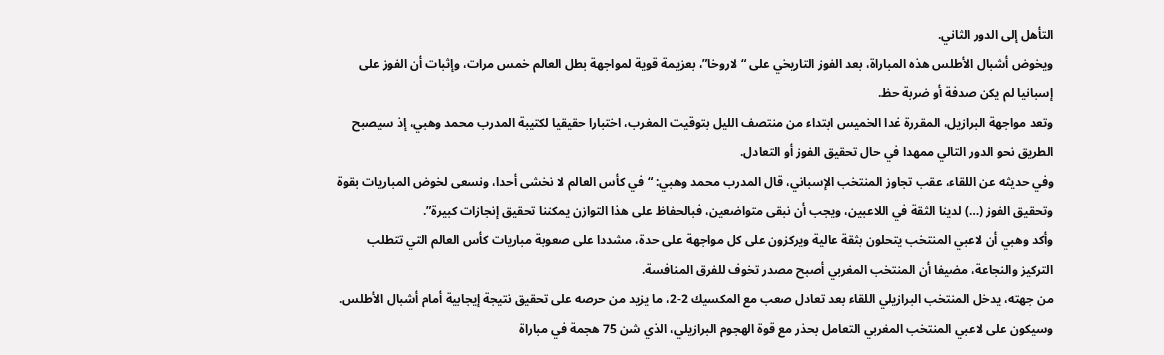التأهل إلى الدور الثاني.
ويخوض أشبال الأطلس هذه المباراة، بعد الفوز التاريخي على “لاروخا”، بعزيمة قوية لمواجهة بطل العالم خمس مرات، وإثبات أن الفوز على إسبانيا لم يكن صدفة أو ضربة حظ.
وتعد مواجهة البرازيل، المقررة غدا الخميس ابتداء من منتصف الليل بتوقيت المغرب، اختبارا حقيقيا لكتيبة المدرب محمد وهبي، إذ سيصبح الطريق نحو الدور التالي ممهدا في حال تحقيق الفوز أو التعادل.
وفي حديثه عن اللقاء، عقب تجاوز المنتخب الإسباني، قال المدرب محمد وهبي: “في كأس العالم لا نخشى أحدا، ونسعى لخوض المباريات بقوة وتحقيق الفوز (…) لدينا الثقة في اللاعبين، ويجب أن نبقى متواضعين، فبالحفاظ على هذا التوازن يمكننا تحقيق إنجازات كبيرة”.
وأكد وهبي أن لاعبي المنتخب يتحلون بثقة عالية ويركزون على كل مواجهة على حدة، مشددا على صعوبة مباريات كأس العالم التي تتطلب التركيز والنجاعة، مضيفا أن المنتخب المغربي أصبح مصدر تخوف للفرق المنافسة.
من جهته، يدخل المنتخب البرازيلي اللقاء بعد تعادل صعب مع المكسيك 2-2، ما يزيد من حرصه على تحقيق نتيجة إيجابية أمام أشبال الأطلس.
وسيكون على لاعبي المنتخب المغربي التعامل بحذر مع قوة الهجوم البرازيلي، الذي شن 75 هجمة في مباراة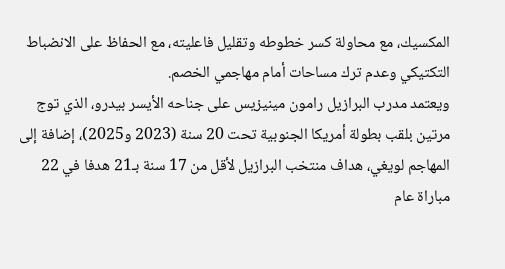المكسيك، مع محاولة كسر خطوطه وتقليل فاعليته، مع الحفاظ على الانضباط التكتيكي وعدم ترك مساحات أمام مهاجمي الخصم.
ويعتمد مدرب البرازيل رامون مينيزيس على جناحه الأيسر بيدرو، الذي توج مرتين بلقب بطولة أمريكا الجنوبية تحت 20 سنة (2023 و2025)، إضافة إلى المهاجم لويغي، هداف منتخب البرازيل لأقل من 17 سنة بـ21 هدفا في 22 مباراة عام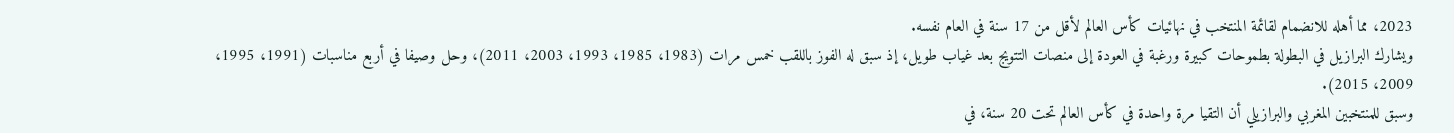2023، مما أهله للانضمام لقائمة المنتخب في نهائيات كأس العالم لأقل من 17 سنة في العام نفسه.
ويشارك البرازيل في البطولة بطموحات كبيرة ورغبة في العودة إلى منصات التتويج بعد غياب طويل، إذ سبق له الفوز باللقب خمس مرات (1983، 1985، 1993، 2003، 2011)، وحل وصيفا في أربع مناسبات (1991، 1995، 2009، 2015).
وسبق للمنتخبين المغربي والبرازيلي أن التقيا مرة واحدة في كأس العالم تحت 20 سنة، في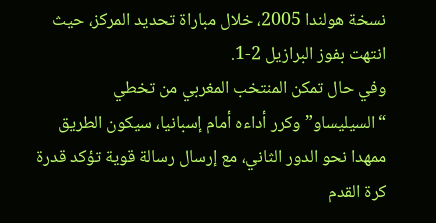نسخة هولندا 2005، خلال مباراة تحديد المركز، حيث انتهت بفوز البرازيل 2-1.
وفي حال تمكن المنتخب المغربي من تخطي “السيليساو” وكرر أداءه أمام إسبانيا، سيكون الطريق ممهدا نحو الدور الثاني، مع إرسال رسالة قوية تؤكد قدرة كرة القدم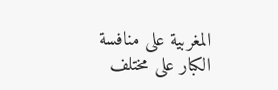المغربية على منافسة الكبار على مختلف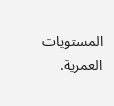المستويات العمرية.